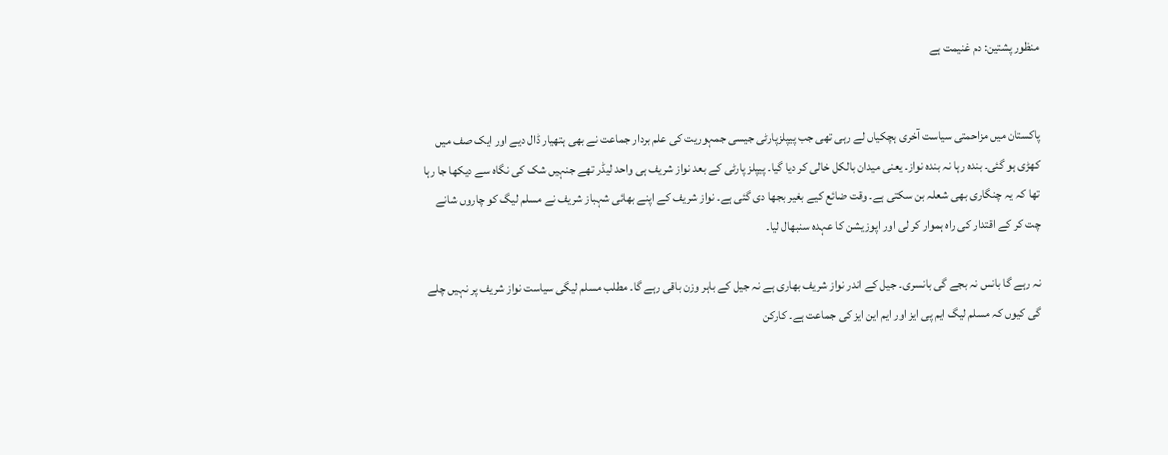منظور پشتین: دم غنیمت ہے


پاکستان میں مزاحمتی سیاست آخری ہچکیاں لے رہی تھی جب پیپلزپارٹی جیسی جمہوریت کی علم بردار جماعت نے بھی ہتھیار ڈال دیے اور ایک صف میں کھڑی ہو گئی۔ بندہ رہا نہ بندہ نواز۔ یعنی میدان بالکل خالی کر دیا گیا۔ پیپلز پارٹی کے بعد نواز شریف ہی واحد لیڈر تھے جنہیں شک کی نگاہ سے دیکھا جا رہا تھا کہ یہ چنگاری بھی شعلہ بن سکتی ہے۔ وقت ضائع کیے بغیر بجھا دی گئی ہے۔ نواز شریف کے اپنے بھائی شہباز شریف نے مسلم لیگ کو چاروں شانے چت کر کے اقتدار کی راہ ہموار کر لی اور اپوزیشن کا عہدہ سنبھال لیا۔

نہ رہے گا بانس نہ بجے گی بانسری۔ جیل کے اندر نواز شریف بھاری ہے نہ جیل کے باہر وزن باقی رہے گا۔ مطلب مسلم لیگی سیاست نواز شریف پر نہیں چلے گی کیوں کہ مسلم لیگ ایم پی ایز اور ایم این ایز کی جماعت ہے۔ کارکن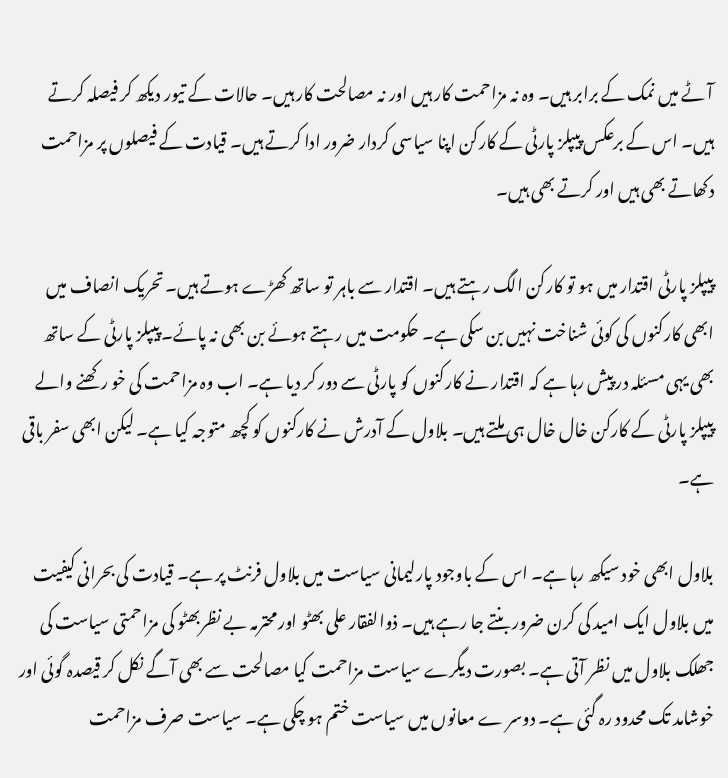آٹے میں نمک کے برابر ہیں۔ وہ نہ مزاحمت کار ہیں اور نہ مصالحت کار ہیں۔ حالات کے تیور دیکھ کر فیصلہ کرتے ہیں۔ اس کے برعکس پیپلز پارٹی کے کارکن اپنا سیاسی کردار ضرور ادا کرتے ہیں۔ قیادت کے فیصلوں پر مزاحمت دکھاتے بھی ہیں اور کرتے بھی ہیں۔

پیپلز پارٹی اقتدار میں ہو تو کارکن الگ رہتے ہیں۔ اقتدار سے باہر تو ساتھ کھڑے ہوتے ہیں۔ تحریک انصاف میں ابھی کارکنوں کی کوئی شناخت نہیں بن سکی ہے۔ حکومت میں رہتے ہوئے بن بھی نہ پائے۔ پیپلز پارٹی کے ساتھ بھی یہی مسئلہ در پیش رہا ہے کہ اقتدار نے کارکنوں کو پارٹی سے دور کر دیا ہے۔ اب وہ مزاحمت کی خو رکھنے والے پیپلز پارٹی کے کارکن خال خال ہی ملتے ہیں۔ بلاول کے آدرش نے کارکنوں کو کچھ متوجہ کیا ہے۔ لیکن ابھی سفر باقی ہے۔

بلاول ابھی خود سیکھ رہا ہے۔ اس کے باوجود پارلیمانی سیاست میں بلاول فرنٹ پر ہے۔ قیادت کی بحرانی کیفیت میں بلاول ایک امید کی کرن ضرور بنتے جا رہے ہیں۔ ذوالفقار علی بھٹو اور محترمہ بے نظربھٹو کی مزاحمتی سیاست کی جھلک بلاول میں نظر آتی ہے۔ بصورت دیگرے سیاست مزاحمت کیا مصالحت سے بھی آگے نکل کر قیصدہ گوئی اور خوشامد تک محدود رہ گئی ہے۔ دوسر ے معانوں میں سیاست ختم ہو چکی ہے۔ سیاست صرف مزاحمت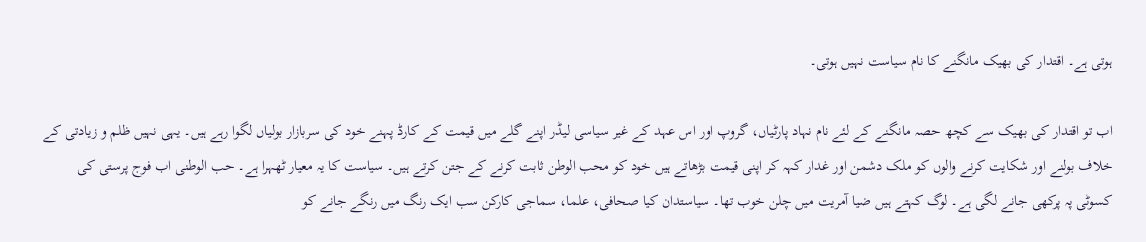ہوتی ہے۔ اقتدار کی بھیک مانگنے کا نام سیاست نہیں ہوتی۔

اب تو اقتدار کی بھیک سے کچھ حصہ مانگنے کے لئے نام نہاد پارٹیاں، گروپ اور اس عہد کے غیر سیاسی لیڈر اپنے گلے میں قیمت کے کارڈ پہنے خود کی سربازار بولیاں لگوا رہے ہیں۔ یہی نہیں ظلم و زیادتی کے خلاف بولنے اور شکایت کرنے والوں کو ملک دشمن اور غدار کہہ کر اپنی قیمت بڑھاتے ہیں خود کو محب الوطن ثابت کرنے کے جتن کرتے ہیں۔ سیاست کا یہ معیار ٹھہرا ہے۔ حب الوطنی اب فوج پرستی کی کسوٹی پہ پرکھی جانے لگی ہے۔ لوگ کہتے ہیں ضیا آمریت میں چلن خوب تھا۔ سیاستدان کیا صحافی، علما، سماجی کارکن سب ایک رنگ میں رنگے جانے کو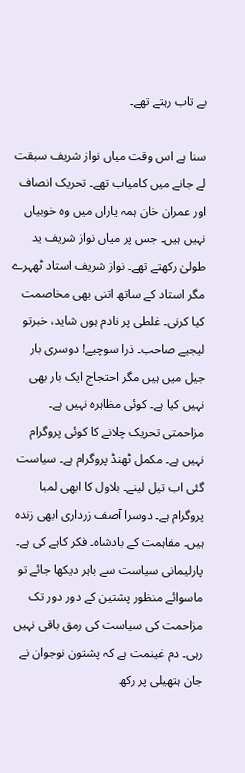بے تاب رہتے تھے۔

سنا ہے اس وقت میاں نواز شریف سبقت لے جانے میں کامیاب تھے۔ تحریک انصاف اور عمران خان ہمہ یاراں میں وہ خوبیاں نہیں ہیں۔ جس پر میاں نواز شریف ید طولیٰ رکھتے تھے۔ نواز شریف استاد ٹھہرے مگر استاد کے ساتھ اتنی بھی مخاصمت کیا کرنی۔ غلطی پر نادم ہوں شاید، خبرتو لیجیے صاحب۔ ذرا سوچیے! دوسری بار جیل میں ہیں مگر احتجاج ایک بار بھی نہیں کیا ہے۔ کوئی مظاہرہ نہیں ہے۔ مزاحمتی تحریک چلانے کا کوئی پروگرام نہیں ہے۔ مکمل ٹھنڈ پروگرام ہے۔ سیاست گئی اب تیل لینے۔ بلاول کا ابھی لمبا پروگرام ہے۔ دوسرا آصف زرداری ابھی زندہ ہیں۔ مفاہمت کے بادشاہ۔ فکر کاہے کی ہے۔ پارلیمانی سیاست سے باہر دیکھا جائے تو ماسوائے منظور پشتین کے دور دور تک مزاحمت کی سیاست کی رمق باقی نہیں رہی۔ دم غینمت ہے کہ پشتون نوجوان نے جان ہتھیلی پر رکھ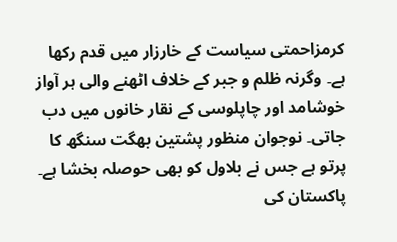کرمزاحمتی سیاست کے خارزار میں قدم رکھا ہے۔ وگرنہ ظلم و جبر کے خلاف اٹھنے والی ہر آواز خوشامد اور چاپلوسی کے نقار خانوں میں دب جاتی۔ نوجوان منظور پشتین بھگت سنگھ کا پرتو ہے جس نے بلاول کو بھی حوصلہ بخشا ہے۔ پاکستان کی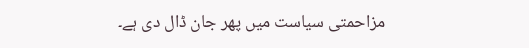مزاحمتی سیاست میں پھر جان ڈال دی ہے۔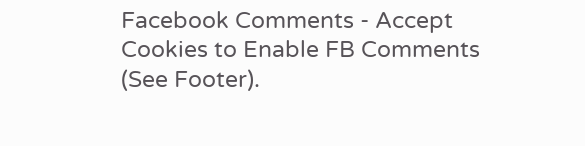Facebook Comments - Accept Cookies to Enable FB Comments (See Footer).